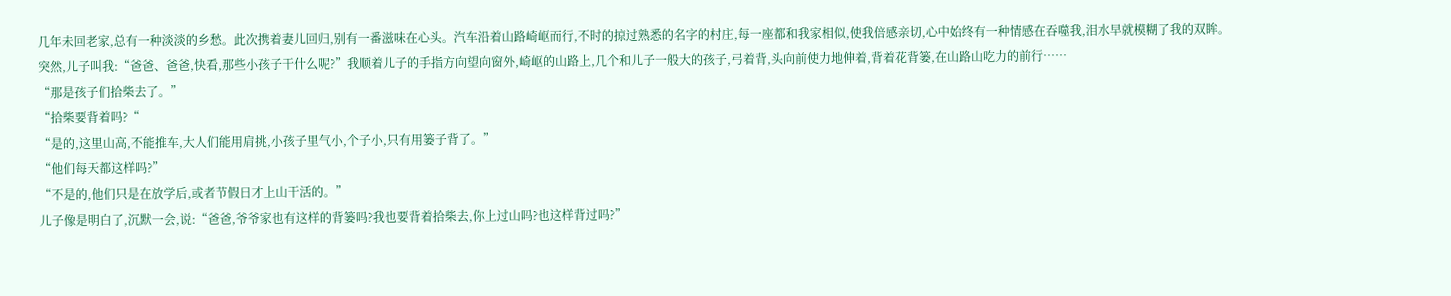几年未回老家,总有一种淡淡的乡愁。此次携着妻儿回归,别有一番滋味在心头。汽车沿着山路崎岖而行,不时的掠过熟悉的名字的村庄,每一座都和我家相似,使我倍感亲切,心中始终有一种情感在吞噬我,泪水早就模糊了我的双眸。
突然,儿子叫我:“爸爸、爸爸,快看,那些小孩子干什么呢?”我顺着儿子的手指方向望向窗外,崎岖的山路上,几个和儿子一般大的孩子,弓着背,头向前使力地伸着,背着花背篓,在山路山吃力的前行……
“那是孩子们拾柴去了。”
“拾柴要背着吗?“
“是的,这里山高,不能推车,大人们能用肩挑,小孩子里气小,个子小,只有用篓子背了。”
“他们每天都这样吗?”
“不是的,他们只是在放学后,或者节假日才上山干活的。”
儿子像是明白了,沉默一会,说:“爸爸,爷爷家也有这样的背篓吗?我也要背着拾柴去,你上过山吗?也这样背过吗?”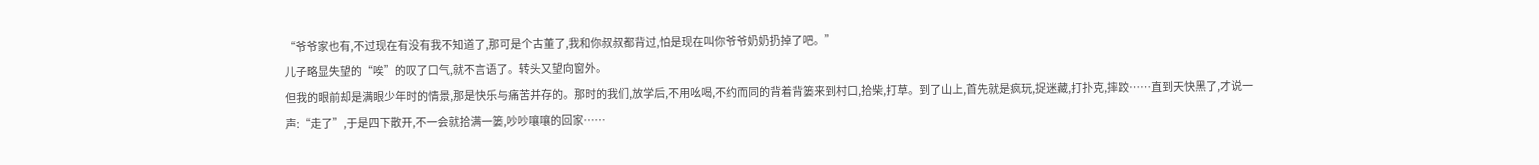“爷爷家也有,不过现在有没有我不知道了,那可是个古董了,我和你叔叔都背过,怕是现在叫你爷爷奶奶扔掉了吧。”
儿子略显失望的“唉”的叹了口气,就不言语了。转头又望向窗外。
但我的眼前却是满眼少年时的情景,那是快乐与痛苦并存的。那时的我们,放学后,不用吆喝,不约而同的背着背篓来到村口,拾柴,打草。到了山上,首先就是疯玩,捉迷藏,打扑克,摔跤……直到天快黑了,才说一声:“走了”,于是四下散开,不一会就拾满一篓,吵吵嚷嚷的回家……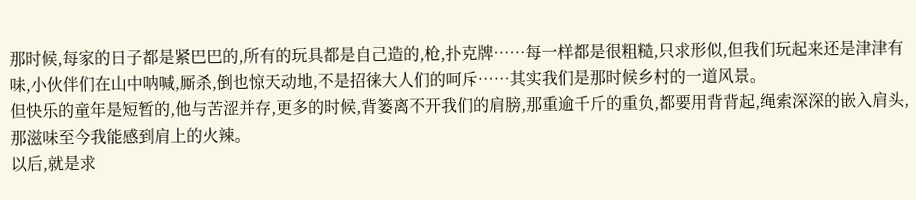那时候,每家的日子都是紧巴巴的,所有的玩具都是自己造的,枪,扑克牌……每一样都是很粗糙,只求形似,但我们玩起来还是津津有味,小伙伴们在山中呐喊,厮杀,倒也惊天动地,不是招徕大人们的呵斥……其实我们是那时候乡村的一道风景。
但快乐的童年是短暂的,他与苦涩并存,更多的时候,背篓离不开我们的肩膀,那重逾千斤的重负,都要用背背起,绳索深深的嵌入肩头,那滋味至今我能感到肩上的火辣。
以后,就是求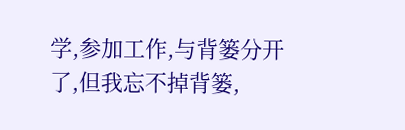学,参加工作,与背篓分开了,但我忘不掉背篓,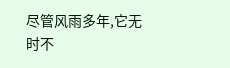尽管风雨多年,它无时不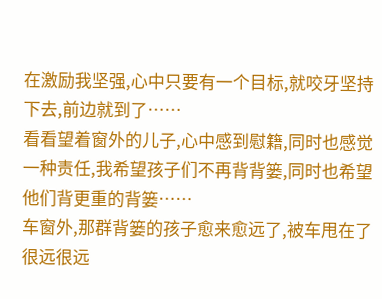在激励我坚强,心中只要有一个目标,就咬牙坚持下去,前边就到了……
看看望着窗外的儿子,心中感到慰籍,同时也感觉一种责任,我希望孩子们不再背背篓,同时也希望他们背更重的背篓……
车窗外,那群背篓的孩子愈来愈远了,被车甩在了很远很远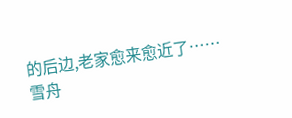的后边,老家愈来愈近了……
雪舟